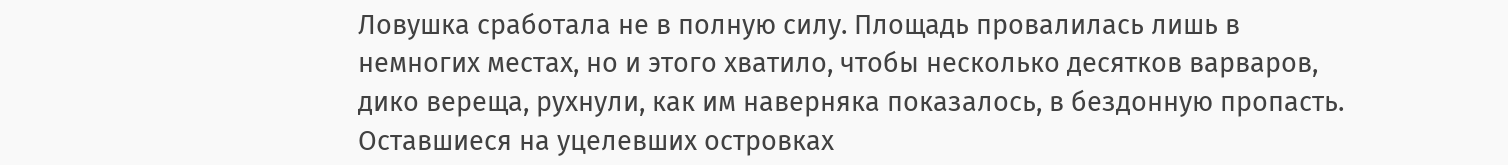Ловушка сработала не в полную силу. Площадь провалилась лишь в немногих местах, но и этого хватило, чтобы несколько десятков варваров, дико вереща, рухнули, как им наверняка показалось, в бездонную пропасть. Оставшиеся на уцелевших островках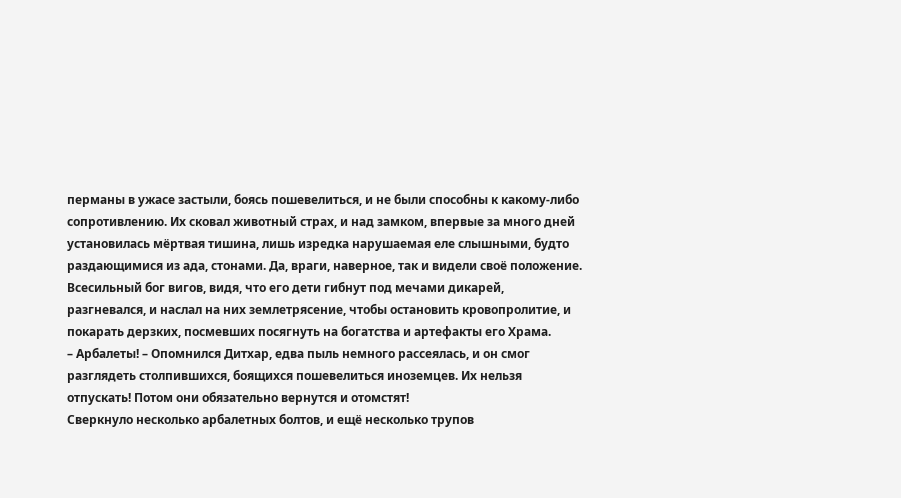перманы в ужасе застыли, боясь пошевелиться, и не были способны к какому-либо сопротивлению. Их сковал животный страх, и над замком, впервые за много дней установилась мёртвая тишина, лишь изредка нарушаемая еле слышными, будто раздающимися из ада, стонами. Да, враги, наверное, так и видели своё положение. Всесильный бог вигов, видя, что его дети гибнут под мечами дикарей, разгневался, и наслал на них землетрясение, чтобы остановить кровопролитие, и покарать дерзких, посмевших посягнуть на богатства и артефакты его Храма.
– Арбалеты! – Опомнился Дитхар, едва пыль немного рассеялась, и он смог разглядеть столпившихся, боящихся пошевелиться иноземцев. Их нельзя отпускать! Потом они обязательно вернутся и отомстят!
Сверкнуло несколько арбалетных болтов, и ещё несколько трупов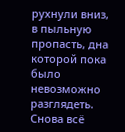рухнули вниз, в пыльную пропасть, дна которой пока было невозможно разглядеть. Снова всё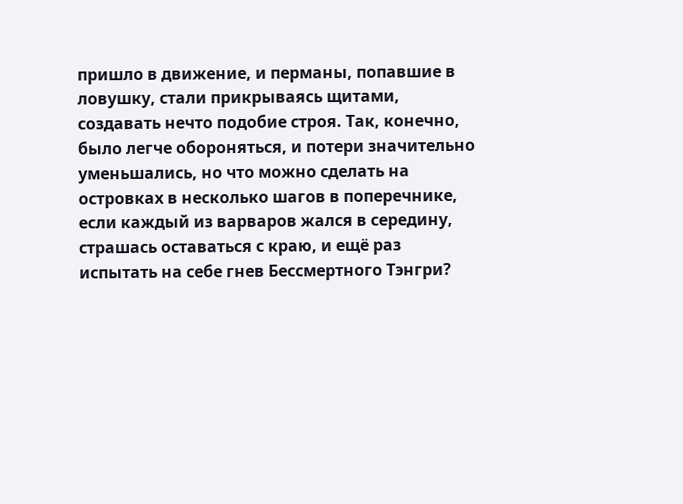пришло в движение, и перманы, попавшие в ловушку, стали прикрываясь щитами, создавать нечто подобие строя. Так, конечно, было легче обороняться, и потери значительно уменьшались, но что можно сделать на островках в несколько шагов в поперечнике, если каждый из варваров жался в середину, страшась оставаться с краю, и ещё раз испытать на себе гнев Бессмертного Тэнгри?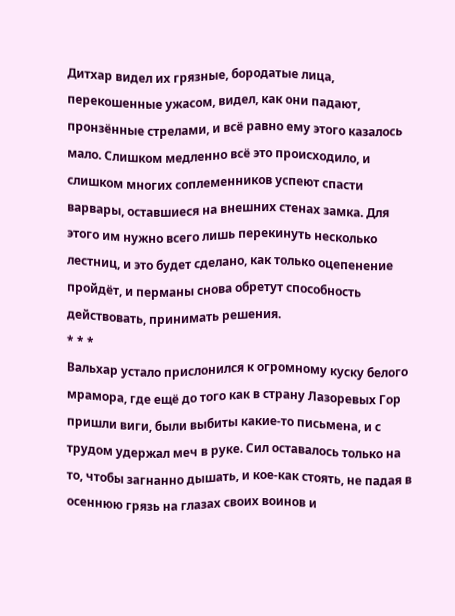Дитхар видел их грязные, бородатые лица, перекошенные ужасом, видел, как они падают, пронзённые стрелами, и всё равно ему этого казалось мало. Слишком медленно всё это происходило, и слишком многих соплеменников успеют спасти варвары, оставшиеся на внешних стенах замка. Для этого им нужно всего лишь перекинуть несколько лестниц, и это будет сделано, как только оцепенение пройдёт, и перманы снова обретут способность действовать, принимать решения.
* * *
Вальхар устало прислонился к огромному куску белого мрамора, где ещё до того как в страну Лазоревых Гор пришли виги, были выбиты какие-то письмена, и с трудом удержал меч в руке. Сил оставалось только на то, чтобы загнанно дышать, и кое-как стоять, не падая в осеннюю грязь на глазах своих воинов и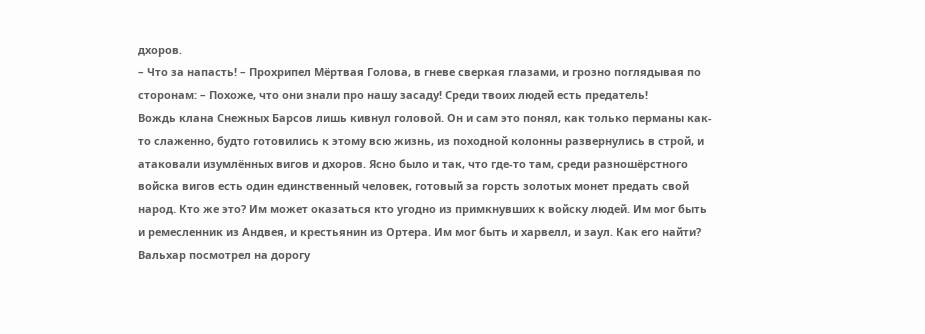дхоров.
– Что за напасть! – Прохрипел Мёртвая Голова, в гневе сверкая глазами, и грозно поглядывая по сторонам: – Похоже, что они знали про нашу засаду! Среди твоих людей есть предатель!
Вождь клана Снежных Барсов лишь кивнул головой. Он и сам это понял, как только перманы как-то слаженно, будто готовились к этому всю жизнь, из походной колонны развернулись в строй, и атаковали изумлённых вигов и дхоров. Ясно было и так, что где-то там, среди разношёрстного войска вигов есть один единственный человек, готовый за горсть золотых монет предать свой народ. Кто же это? Им может оказаться кто угодно из примкнувших к войску людей. Им мог быть и ремесленник из Андвея, и крестьянин из Ортера. Им мог быть и харвелл, и заул. Как его найти?
Вальхар посмотрел на дорогу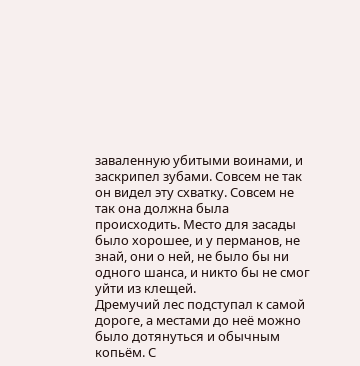заваленную убитыми воинами, и заскрипел зубами. Совсем не так он видел эту схватку. Совсем не так она должна была происходить. Место для засады было хорошее, и у перманов, не знай, они о ней, не было бы ни одного шанса, и никто бы не смог уйти из клещей.
Дремучий лес подступал к самой дороге, а местами до неё можно было дотянуться и обычным копьём. С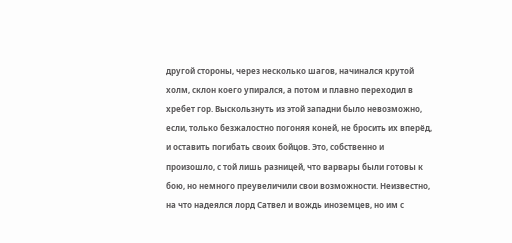другой стороны, через несколько шагов, начинался крутой холм, склон коего упирался, а потом и плавно переходил в хребет гор. Выскользнуть из этой западни было невозможно, если, только безжалостно погоняя коней, не бросить их вперёд, и оставить погибать своих бойцов. Это, собственно и произошло, с той лишь разницей, что варвары были готовы к бою, но немного преувеличили свои возможности. Неизвестно, на что надеялся лорд Сатвел и вождь иноземцев, но им с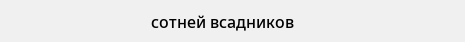сотней всадников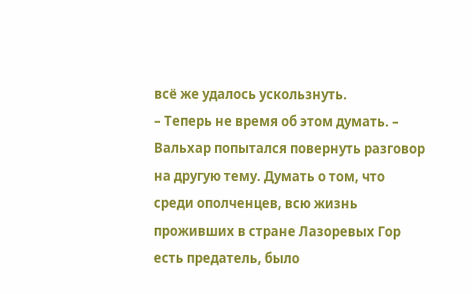всё же удалось ускользнуть.
– Теперь не время об этом думать. – Вальхар попытался повернуть разговор на другую тему. Думать о том, что среди ополченцев, всю жизнь проживших в стране Лазоревых Гор есть предатель, было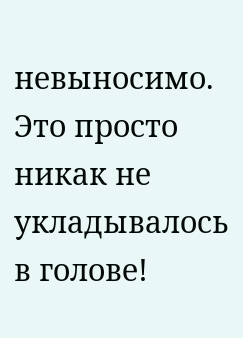невыносимо. Это просто никак не укладывалось в голове!